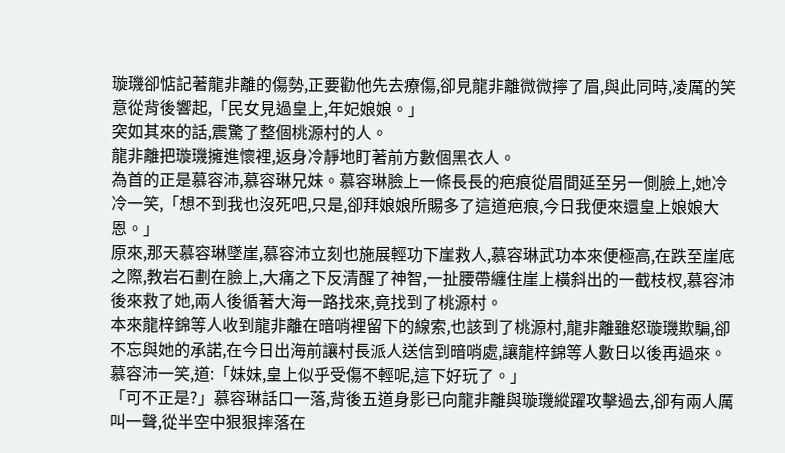璇璣卻惦記著龍非離的傷勢,正要勸他先去療傷,卻見龍非離微微擰了眉,與此同時,凌厲的笑意從背後響起,「民女見過皇上,年妃娘娘。」
突如其來的話,震驚了整個桃源村的人。
龍非離把璇璣擁進懷裡,返身冷靜地盯著前方數個黑衣人。
為首的正是慕容沛,慕容琳兄妹。慕容琳臉上一條長長的疤痕從眉間延至另一側臉上,她冷冷一笑,「想不到我也沒死吧,只是,卻拜娘娘所賜多了這道疤痕,今日我便來還皇上娘娘大恩。」
原來,那天慕容琳墜崖,慕容沛立刻也施展輕功下崖救人,慕容琳武功本來便極高,在跌至崖底之際,教岩石劃在臉上,大痛之下反清醒了神智,一扯腰帶纏住崖上橫斜出的一截枝杈,慕容沛後來救了她,兩人後循著大海一路找來,竟找到了桃源村。
本來龍梓錦等人收到龍非離在暗哨裡留下的線索,也該到了桃源村,龍非離雖怒璇璣欺騙,卻不忘與她的承諾,在今日出海前讓村長派人送信到暗哨處,讓龍梓錦等人數日以後再過來。
慕容沛一笑,道:「妹妹,皇上似乎受傷不輕呢,這下好玩了。」
「可不正是?」慕容琳話口一落,背後五道身影已向龍非離與璇璣縱躍攻擊過去,卻有兩人厲叫一聲,從半空中狠狠摔落在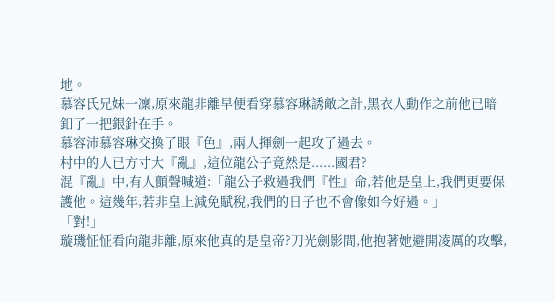地。
慕容氏兄妹一凜,原來龍非離早便看穿慕容琳誘敵之計,黑衣人動作之前他已暗釦了一把銀針在手。
慕容沛慕容琳交換了眼『色』,兩人揮劍一起攻了過去。
村中的人已方寸大『亂』,這位龍公子竟然是......國君?
混『亂』中,有人顫聲喊道:「龍公子救過我們『性』命,若他是皇上,我們更要保護他。這幾年,若非皇上減免賦稅,我們的日子也不會像如今好過。」
「對!」
璇璣怔怔看向龍非離,原來他真的是皇帝?刀光劍影間,他抱著她避開凌厲的攻擊,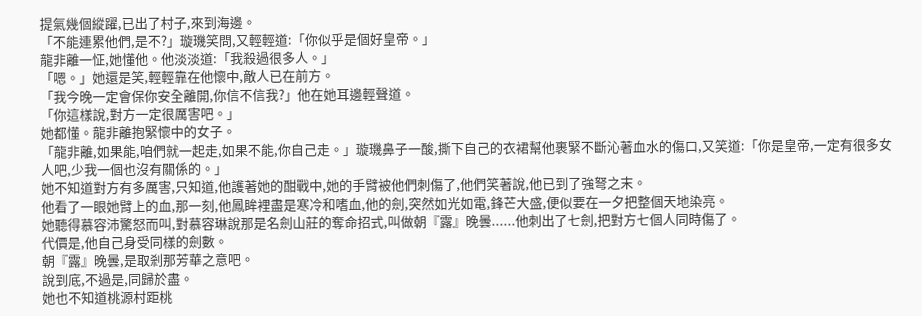提氣幾個縱躍,已出了村子,來到海邊。
「不能連累他們,是不?」璇璣笑問,又輕輕道:「你似乎是個好皇帝。」
龍非離一怔,她懂他。他淡淡道:「我殺過很多人。」
「嗯。」她還是笑,輕輕靠在他懷中,敵人已在前方。
「我今晚一定會保你安全離開,你信不信我?」他在她耳邊輕聲道。
「你這樣說,對方一定很厲害吧。」
她都懂。龍非離抱緊懷中的女子。
「龍非離,如果能,咱們就一起走,如果不能,你自己走。」璇璣鼻子一酸,撕下自己的衣裙幫他裹緊不斷沁著血水的傷口,又笑道:「你是皇帝,一定有很多女人吧,少我一個也沒有關係的。」
她不知道對方有多厲害,只知道,他護著她的酣戰中,她的手臂被他們刺傷了,他們笑著說,他已到了強弩之末。
他看了一眼她臂上的血,那一刻,他鳳眸裡盡是寒冷和嗜血,他的劍,突然如光如電,鋒芒大盛,便似要在一夕把整個天地染亮。
她聽得慕容沛驚怒而叫,對慕容琳說那是名劍山莊的奪命招式,叫做朝『露』晚曇......他刺出了七劍,把對方七個人同時傷了。
代價是,他自己身受同樣的劍數。
朝『露』晚曇,是取剎那芳華之意吧。
說到底,不過是,同歸於盡。
她也不知道桃源村距桃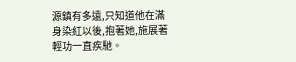源鎮有多遠,只知道他在滿身染紅以後,抱著她,施展著輕功一直疾馳。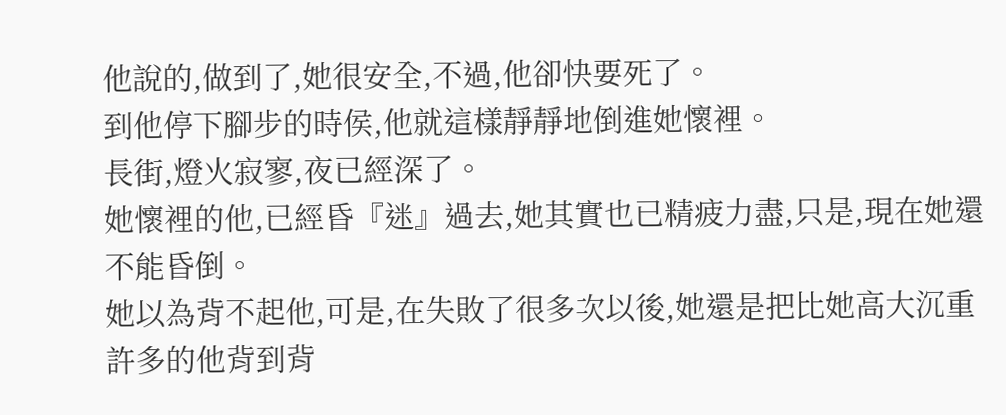他說的,做到了,她很安全,不過,他卻快要死了。
到他停下腳步的時侯,他就這樣靜靜地倒進她懷裡。
長街,燈火寂寥,夜已經深了。
她懷裡的他,已經昏『迷』過去,她其實也已精疲力盡,只是,現在她還不能昏倒。
她以為背不起他,可是,在失敗了很多次以後,她還是把比她高大沉重許多的他背到背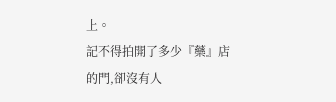上。
記不得拍開了多少『藥』店的門,卻沒有人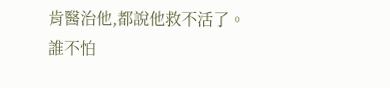肯醫治他,都說他救不活了。
誰不怕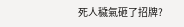死人穢氣砸了招牌?